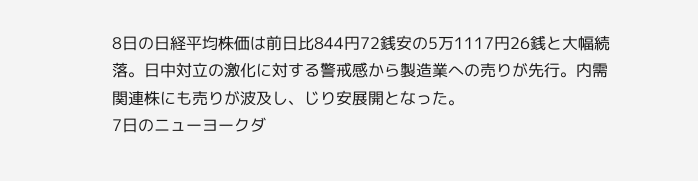8日の日経平均株価は前日比844円72銭安の5万1117円26銭と大幅続落。日中対立の激化に対する警戒感から製造業への売りが先行。内需関連株にも売りが波及し、じり安展開となった。
7日のニューヨークダ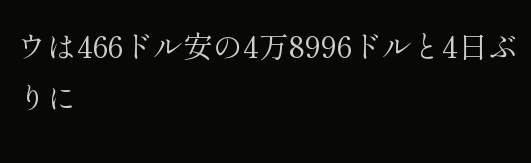ウは466ドル安の4万8996ドルと4日ぶりに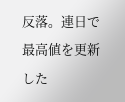反落。連日で最高値を更新した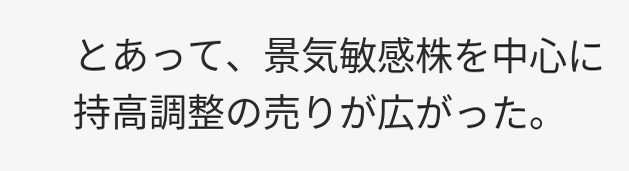とあって、景気敏感株を中心に持高調整の売りが広がった。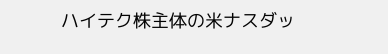ハイテク株主体の米ナスダッ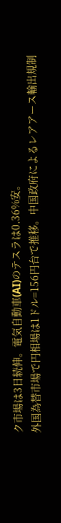ク市場は3日続伸。電気自動車(AI)のテスラは0.36%安。
外国為替市場で円相場は1ドル=156円台で推移。中国政府によるレアアース輸出規制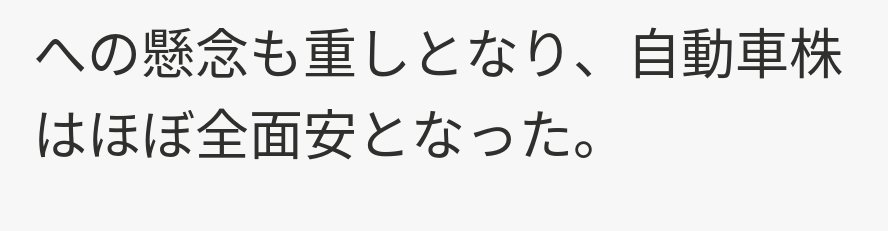への懸念も重しとなり、自動車株はほぼ全面安となった。